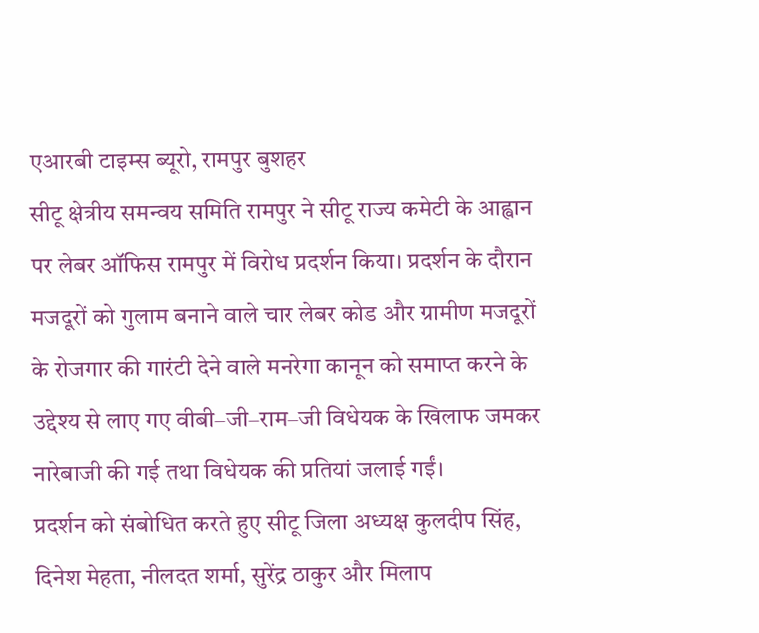एआरबी टाइम्स ब्यूरो, रामपुर बुशहर
सीटू क्षेत्रीय समन्वय समिति रामपुर ने सीटू राज्य कमेटी के आह्वान पर लेबर ऑफिस रामपुर में विरोध प्रदर्शन किया। प्रदर्शन के दौरान मजदूरों को गुलाम बनाने वाले चार लेबर कोड और ग्रामीण मजदूरों के रोजगार की गारंटी देने वाले मनरेगा कानून को समाप्त करने के उद्देश्य से लाए गए वीबी–जी–राम–जी विधेयक के खिलाफ जमकर नारेबाजी की गई तथा विधेयक की प्रतियां जलाई गईं।
प्रदर्शन को संबोधित करते हुए सीटू जिला अध्यक्ष कुलदीप सिंह, दिनेश मेहता, नीलदत शर्मा, सुरेंद्र ठाकुर और मिलाप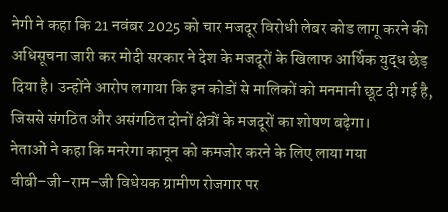नेगी ने कहा कि 21 नवंबर 2025 को चार मजदूर विरोधी लेबर कोड लागू करने की अधिसूचना जारी कर मोदी सरकार ने देश के मजदूरों के खिलाफ आर्थिक युद्ध छेड़ दिया है। उन्होंने आरोप लगाया कि इन कोडों से मालिकों को मनमानी छूट दी गई है, जिससे संगठित और असंगठित दोनों क्षेत्रों के मजदूरों का शोषण बढ़ेगा।
नेताओं ने कहा कि मनरेगा कानून को कमजोर करने के लिए लाया गया वीबी–जी–राम–जी विधेयक ग्रामीण रोजगार पर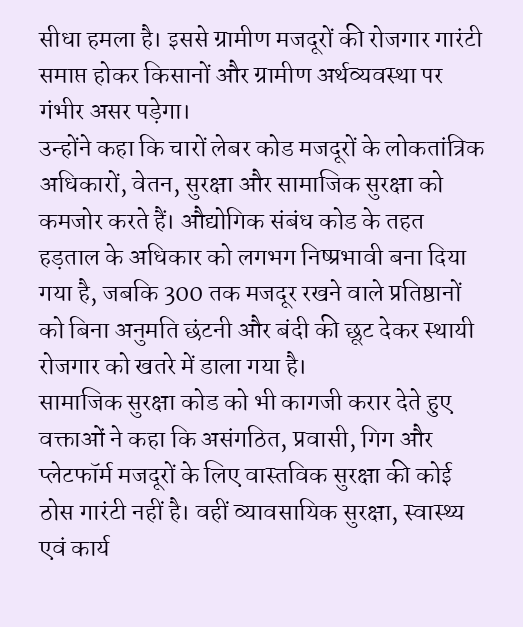सीधा हमला है। इससे ग्रामीण मजदूरों की रोजगार गारंटी समाप्त होकर किसानों और ग्रामीण अर्थव्यवस्था पर गंभीर असर पड़ेगा।
उन्होंने कहा कि चारों लेबर कोड मजदूरों के लोकतांत्रिक अधिकारों, वेतन, सुरक्षा और सामाजिक सुरक्षा को कमजोर करते हैं। औद्योगिक संबंध कोड के तहत हड़ताल के अधिकार को लगभग निष्प्रभावी बना दिया गया है, जबकि 300 तक मजदूर रखने वाले प्रतिष्ठानों को बिना अनुमति छंटनी और बंदी की छूट देकर स्थायी रोजगार को खतरे में डाला गया है।
सामाजिक सुरक्षा कोड को भी कागजी करार देते हुए वक्ताओं ने कहा कि असंगठित, प्रवासी, गिग और प्लेटफॉर्म मजदूरों के लिए वास्तविक सुरक्षा की कोई ठोस गारंटी नहीं है। वहीं व्यावसायिक सुरक्षा, स्वास्थ्य एवं कार्य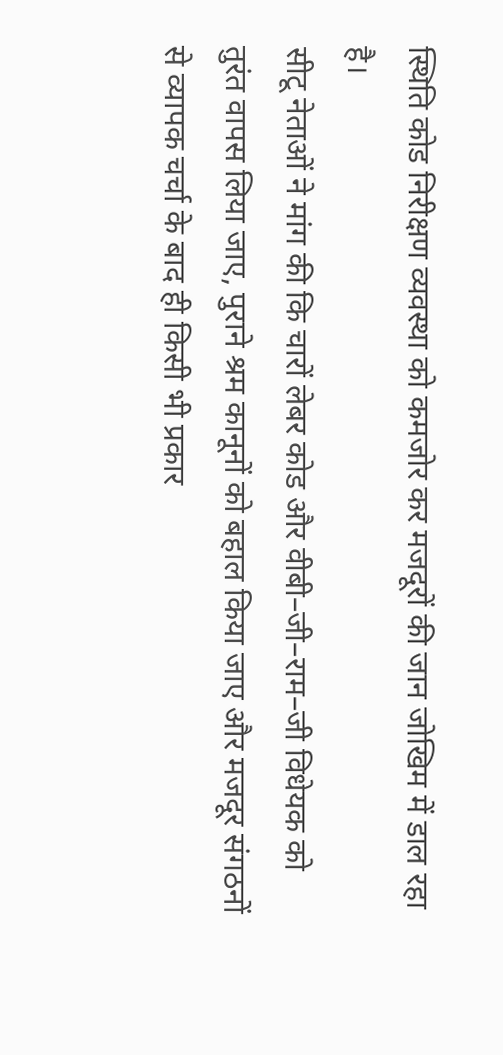स्थिति कोड निरीक्षण व्यवस्था को कमजोर कर मजदूरों की जान जोखिम में डाल रहा है।
सीटू नेताओं ने मांग की कि चारों लेबर कोड और वीबी–जी–राम–जी विधेयक को तुरंत वापस लिया जाए, पुराने श्रम कानूनों को बहाल किया जाए और मजदूर संगठनों से व्यापक चर्चा के बाद ही किसी भी प्रकार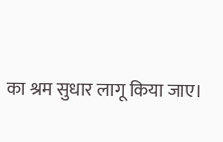का श्रम सुधार लागू किया जाए।